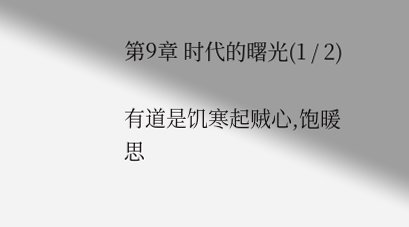第9章 时代的曙光(1 / 2)

有道是饥寒起贼心,饱暖思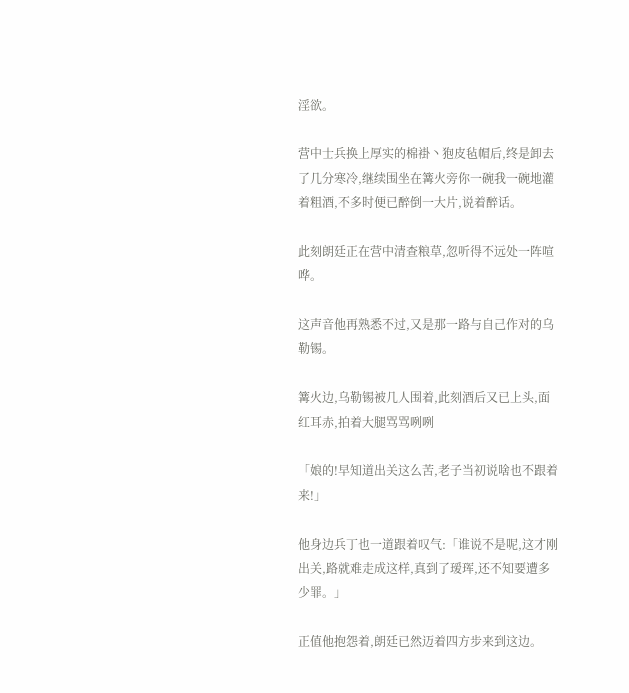淫欲。

营中士兵换上厚实的棉褂丶狍皮毡帽后,终是卸去了几分寒冷,继续围坐在篝火旁你一碗我一碗地灌着粗酒,不多时便已醉倒一大片,说着醉话。

此刻朗廷正在营中清查粮草,忽听得不远处一阵喧哗。

这声音他再熟悉不过,又是那一路与自己作对的乌勒锡。

篝火边,乌勒锡被几人围着,此刻酒后又已上头,面红耳赤,拍着大腿骂骂咧咧

「娘的!早知道出关这么苦,老子当初说啥也不跟着来!」

他身边兵丁也一道跟着叹气:「谁说不是呢,这才刚出关,路就难走成这样,真到了瑷珲,还不知要遭多少罪。」

正值他抱怨着,朗廷已然迈着四方步来到这边。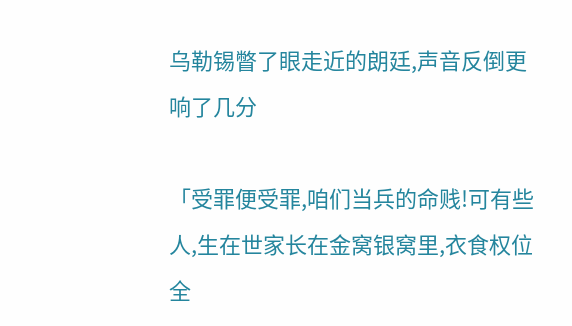乌勒锡瞥了眼走近的朗廷,声音反倒更响了几分

「受罪便受罪,咱们当兵的命贱!可有些人,生在世家长在金窝银窝里,衣食权位全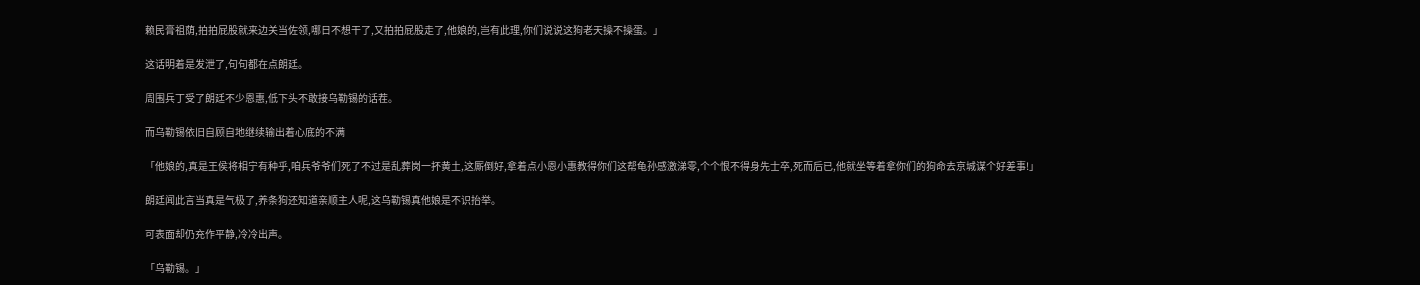赖民膏祖荫,拍拍屁股就来边关当佐领,哪日不想干了,又拍拍屁股走了,他娘的,岂有此理,你们说说这狗老天操不操蛋。」

这话明着是发泄了,句句都在点朗廷。

周围兵丁受了朗廷不少恩惠,低下头不敢接乌勒锡的话茬。

而乌勒锡依旧自顾自地继续输出着心底的不满

「他娘的,真是王侯将相宁有种乎,咱兵爷爷们死了不过是乱葬岗一抔黄土,这厮倒好,拿着点小恩小惠教得你们这帮龟孙感激涕零,个个恨不得身先士卒,死而后已,他就坐等着拿你们的狗命去京城谋个好差事!」

朗廷闻此言当真是气极了,养条狗还知道亲顺主人呢,这乌勒锡真他娘是不识抬举。

可表面却仍充作平静,冷冷出声。

「乌勒锡。」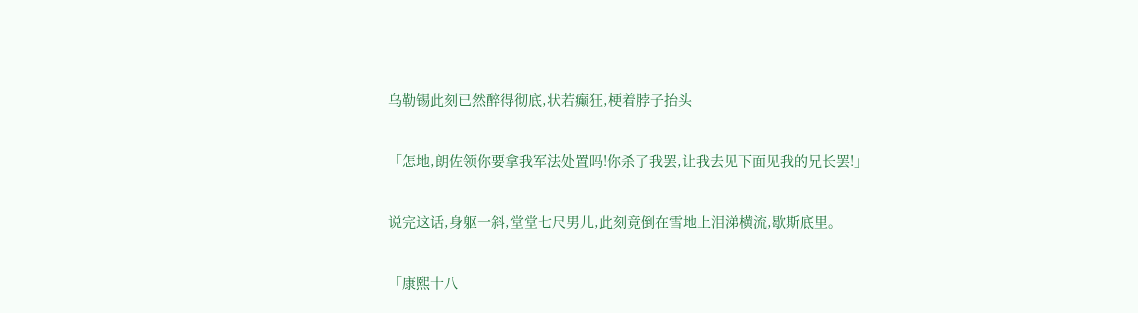乌勒锡此刻已然醉得彻底,状若癫狂,梗着脖子抬头

「怎地,朗佐领你要拿我军法处置吗!你杀了我罢,让我去见下面见我的兄长罢!」

说完这话,身躯一斜,堂堂七尺男儿,此刻竟倒在雪地上泪涕横流,歇斯底里。

「康熙十八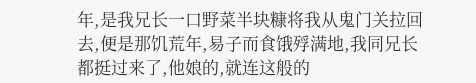年,是我兄长一口野菜半块糠将我从鬼门关拉回去,便是那饥荒年,易子而食饿殍满地,我同兄长都挺过来了,他娘的,就连这般的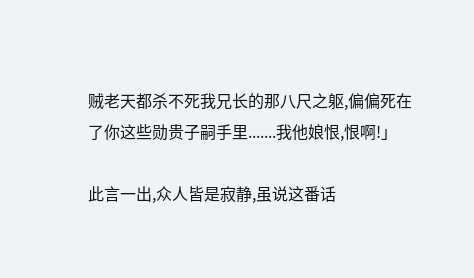贼老天都杀不死我兄长的那八尺之躯,偏偏死在了你这些勋贵子嗣手里.......我他娘恨,恨啊!」

此言一出,众人皆是寂静,虽说这番话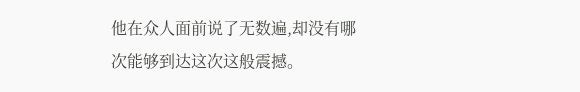他在众人面前说了无数遍,却没有哪次能够到达这次这般震撼。